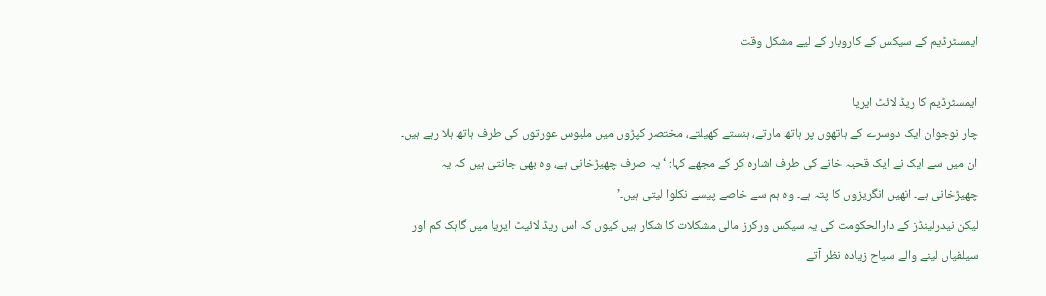ایمسٹرڈیم کے سیکس کے کاروبار کے لیے مشکل وقت

ایمسٹرڈیم کا ریڈ لائٹ ایریا
چار نوجوان ایک دوسرے کے ہاتھوں پر ہاتھ مارتے، ہنستے کھیلتے، مختصر کپڑوں میں ملبوس عورتوں کی طرف ہاتھ ہلا رہے ہیں۔
ان میں سے ایک نے ایک قحبہ خانے کی طرف اشارہ کر کے مجھے کہا: ‘یہ صرف چھیڑخانی ہے، وہ بھی جانتی ہیں کہ یہ چھیڑخانی ہے۔ انھیں انگریزوں کا پتہ ہے۔ وہ ہم سے خاصے پیسے نکلوا لیتی ہیں۔’
لیکن نیدرلینڈز کے دارالحکومت کی یہ سیکس ورکرز مالی مشکلات کا شکار ہیں کیوں کہ اس ریڈ لائیٹ ایریا میں گاہک کم اور سیلفیاں لینے والے سیاح زیادہ نظر آتے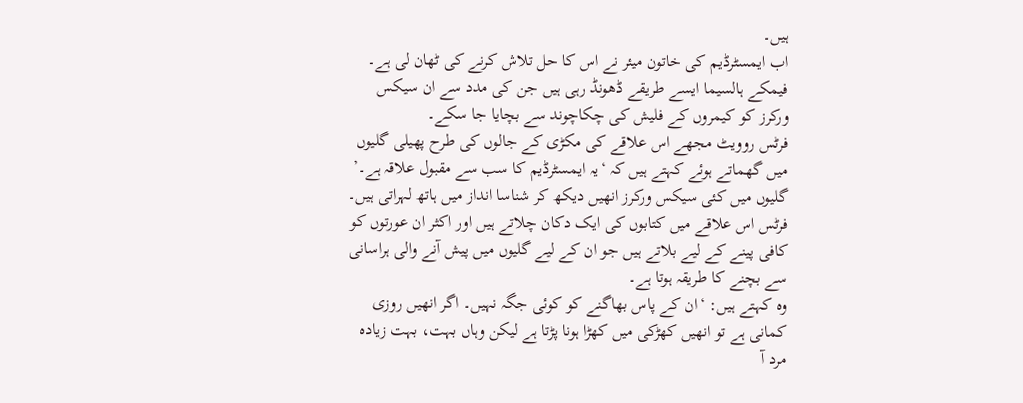ہیں۔
اب ایمسٹرڈیم کی خاتون میئر نے اس کا حل تلاش کرنے کی ٹھان لی ہے۔ فیمکے ہالسیما ایسے طریقے ڈھونڈ رہی ہیں جن کی مدد سے ان سیکس ورکرز کو کیمروں کے فلیش کی چکاچوند سے بچایا جا سکے۔
فرٹس روویٹ مجھے اس علاقے کی مکڑی کے جالوں کی طرح پھیلی گلیوں میں گھماتے ہوئے کہتے ہیں کہ ‘یہ ایمسٹرڈیم کا سب سے مقبول علاقہ ہے۔’ گلیوں میں کئی سیکس ورکرز انھیں دیکھ کر شناسا انداز میں ہاتھ لہراتی ہیں۔
فرٹس اس علاقے میں کتابوں کی ایک دکان چلاتے ہیں اور اکثر ان عورتوں کو کافی پینے کے لیے بلاتے ہیں جو ان کے لیے گلیوں میں پیش آنے والی ہراسانی سے بچنے کا طریقہ ہوتا ہے۔
وہ کہتے ہیں: ‘ان کے پاس بھاگنے کو کوئی جگہ نہیں۔ اگر انھیں روزی کمانی ہے تو انھیں کھڑکی میں کھڑا ہونا پڑتا ہے لیکن وہاں بہت، بہت زیادہ مرد آ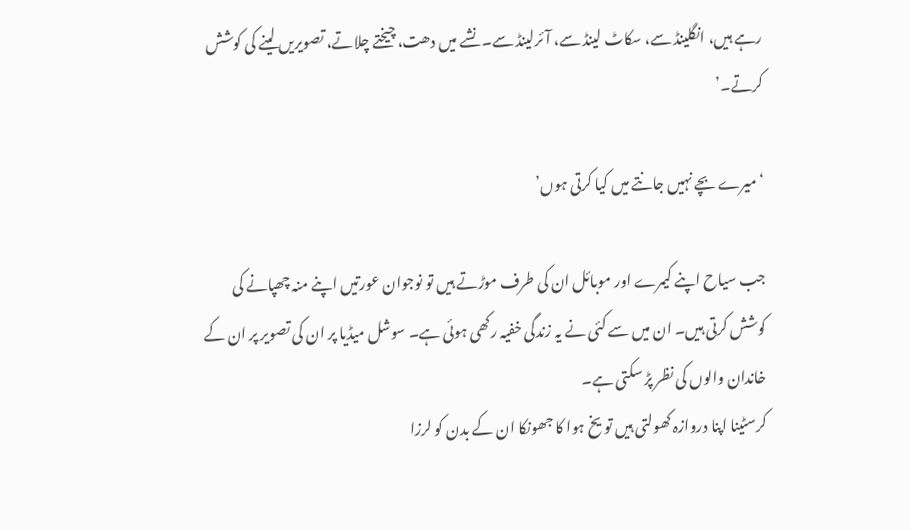رہے ہیں، انگلینڈ سے، سکاٹ لینڈ سے، آئرلینڈ سے۔ نشے میں دھت، چیختے چلاتے، تصویریں لینے کی کوشش کرتے۔’

‘میرے بچے نہیں جانتے میں کیا کرتی ہوں’

جب سیاح اپنے کیمرے اور موبائل ان کی طرف موڑتے ہیں تو نوجوان عورتیں اپنے منہ چھپانے کی کوشش کرتی ہیں۔ ان میں سے کئی نے یہ زندگی خفیہ رکھی ہوئی ہے۔ سوشل میڈیا پر ان کی تصویر پر ان کے خاندان والوں کی نظر پڑ سکتی ہے۔
کرسٹینا اپنا دروازہ کھولتی ہیں تو یخ ہوا کا جھونکا ان کے بدن کو لرزا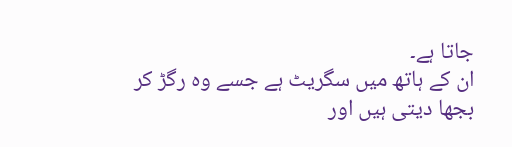جاتا ہے۔
ان کے ہاتھ میں سگریٹ ہے جسے وہ رگڑ کر بجھا دیتی ہیں اور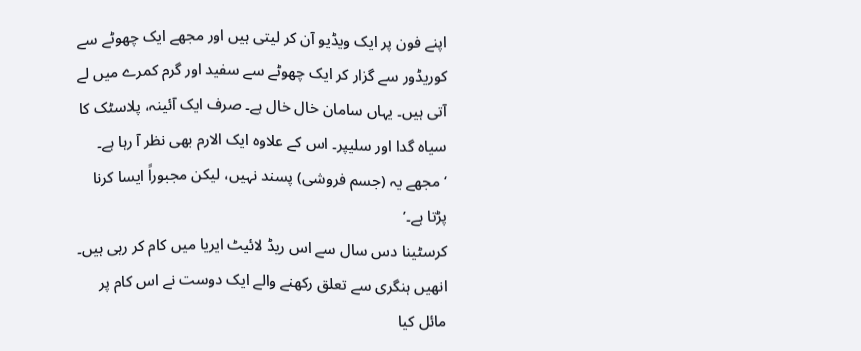اپنے فون پر ایک ویڈیو آن کر لیتی ہیں اور مجھے ایک چھوٹے سے کوریڈور سے گزار کر ایک چھوٹے سے سفید اور گرم کمرے میں لے آتی ہیں۔ یہاں سامان خال خال ہے۔ صرف ایک آئینہ، پلاسٹک کا سیاہ گدا اور سلیپر۔ اس کے علاوہ ایک الارم بھی نظر آ رہا ہے۔
‘مجھے یہ (جسم فروشی) پسند نہیں، لیکن مجبوراً ایسا کرنا پڑتا ہے۔’
کرسٹینا دس سال سے اس ریڈ لائیٹ ایریا میں کام کر رہی ہیں۔ انھیں ہنگری سے تعلق رکھنے والے ایک دوست نے اس کام پر مائل کیا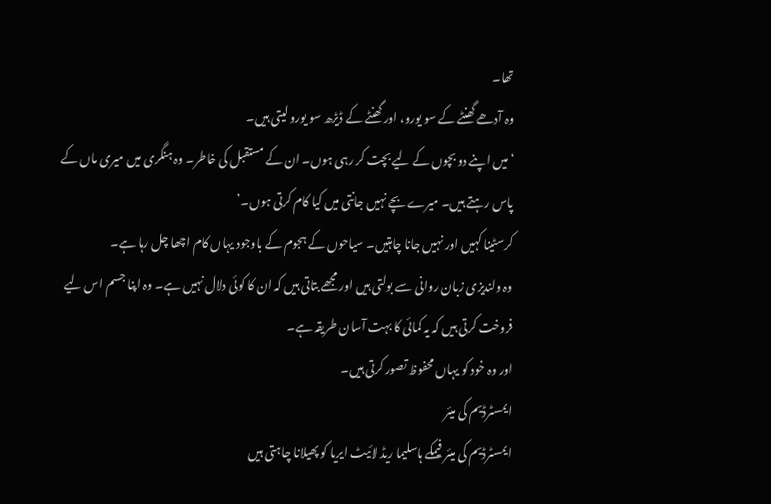تھا۔
وہ آدھے گھنٹے کے سو یورو، اور گھنٹے کے ڈیڑھ سو یورو لیتی ہیں۔
‘میں اپنے دو بچوں کے لیے بچت کر رہی ہوں۔ ان کے مستقبل کی خاطر۔ وہ ہنگری میں میری ماں کے پاس رہتے ہیں۔ میرے بچے نہیں جانتی میں کیا کام کرتی ہوں۔’
کرسٹینا کہیں اور نہیں جانا چاہتیں۔ سیاحوں کے ہجوم کے باوجود یہاں کام اچھا چل رہا ہے۔
وہ ولندیزی زبان روانی سے بولتی ہیں اور مجھے بتاتی ہیں کہ ان کا کوئی دلال نہیں ہے۔ وہ اپنا جسم اس لیے فروخت کرتی ہیں کہ یہ کمائی کا بہت آسان طریقہ ہے۔
اور وہ خود کو یہاں محفوظ تصور کرتی ہیں۔
ایمسٹرڈیم کی میئر
ایمسٹرڈیم کی میئر فیمکے ہاسلیما ریڈ لائیٹ ایریا کو پھیلانا چاہتی ہیں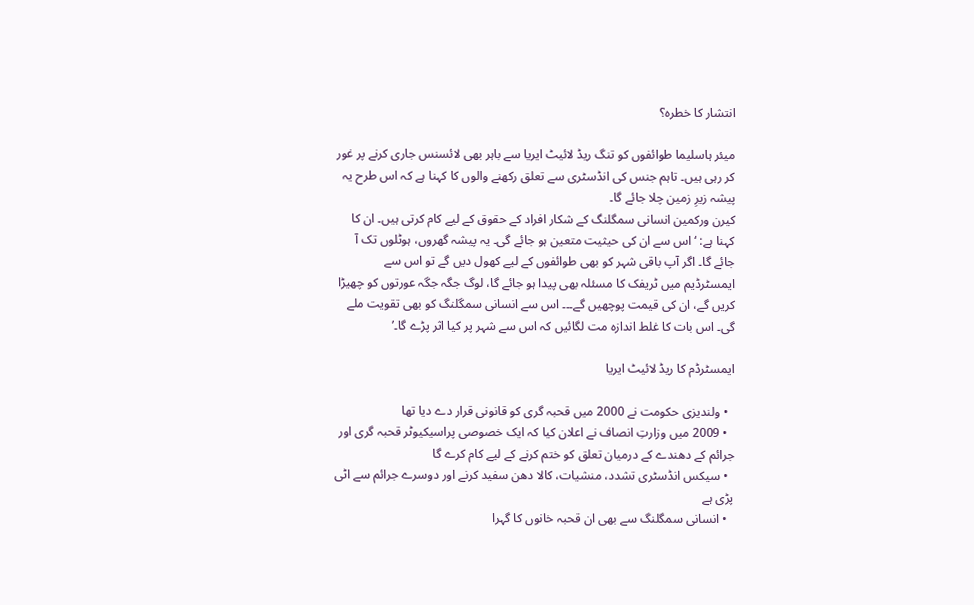انتشار کا خطرہ؟

میئر ہاسلیما طوائفوں کو تنگ ریڈ لائیٹ ایریا سے باہر بھی لائسنس جاری کرنے پر غور کر رہی ہیں۔ تاہم جنس کی انڈسٹری سے تعلق رکھنے والوں کا کہنا ہے کہ اس طرح یہ پیشہ زیرِ زمین چلا جائے گا۔
کیرن ورکمین انسانی سمگلنگ کے شکار افراد کے حقوق کے لیے کام کرتی ہیں۔ ان کا کہنا ہے: ‘اس سے ان کی حیثیت متعین ہو جائے گی۔ یہ پیشہ گھروں، ہوٹلوں تک آ جائے گا۔ اگر آپ باقی شہر کو بھی طوائفوں کے لیے کھول دیں گے تو اس سے ایمسٹرڈیم میں ٹریفک کا مسئلہ بھی پیدا ہو جائے گا، لوگ جگہ جگہ عورتوں کو چھیڑا کریں گے، ان کی قیمت پوچھیں گے۔۔۔ اس سے انسانی سمگلنگ کو بھی تقویت ملے گی۔ اس بات کا غلط اندازہ مت لگائیں کہ اس سے شہر پر کیا اثر پڑے گا۔’

ایمسٹرڈم کا ریڈ لائیٹ ایریا

  • ولندیزی حکومت نے 2000 میں قحبہ گری کو قانونی قرار دے دیا تھا
  • 2009 میں وزارتِ انصاف نے اعلان کیا کہ ایک خصوصی پراسیکیوٹر قحبہ گری اور جرائم کے دھندے کے درمیان تعلق کو ختم کرنے کے لیے کام کرے گا
  • سیکس انڈسٹری تشدد، منشیات، کالا دھن سفید کرنے اور دوسرے جرائم سے اٹی پڑی ہے
  • انسانی سمگلنگ سے بھی ان قحبہ خانوں کا گہرا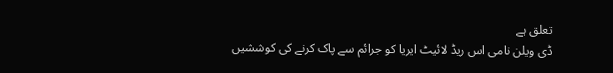تعلق ہے
ڈی ویلن نامی اس ریڈ لائیٹ ایریا کو جرائم سے پاک کرنے کی کوششیں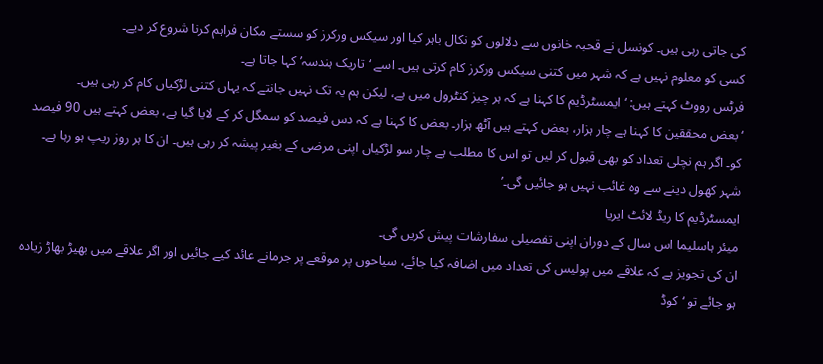کی جاتی رہی ہیں۔ کونسل نے قحبہ خانوں سے دلالوں کو نکال باہر کیا اور سیکس ورکرز کو سستے مکان فراہم کرنا شروع کر دیے۔
کسی کو معلوم نہیں ہے کہ شہر میں کتنی سیکس ورکرز کام کرتی ہیں۔ اسے ‘تاریک ہندسہ’ کہا جاتا ہے۔
فرٹس رووٹ کہتے ہیں: ‘ایمسٹرڈیم کا کہنا ہے کہ ہر چیز کنٹرول میں ہے، لیکن ہم یہ تک نہیں جانتے کہ یہاں کتنی لڑکیاں کام کر رہی ہیں۔
‘بعض محققین کا کہنا ہے چار ہزار، بعض کہتے ہیں آٹھ ہزار۔ بعض کا کہنا ہے کہ دس فیصد کو سمگل کر کے لایا گیا ہے، بعض کہتے ہیں 90 فیصد کو۔ اگر ہم نچلی تعداد کو بھی قبول کر لیں تو اس کا مطلب ہے چار سو لڑکیاں اپنی مرضی کے بغیر پیشہ کر رہی ہیں۔ ان کا ہر روز ریپ ہو رہا ہے۔ شہر کھول دینے سے وہ غائب نہیں ہو جائیں گی۔’
ایمسٹرڈیم کا ریڈ لائٹ ایریا
میئر ہاسلیما اس سال کے دوران اپنی تفصیلی سفارشات پیش کریں گی۔
ان کی تجویز ہے کہ علاقے میں پولیس کی تعداد میں اضافہ کیا جائے، سیاحوں پر موقعے پر جرمانے عائد کیے جائیں اور اگر علاقے میں بھیڑ بھاڑ زیادہ ہو جائے تو ‘کوڈ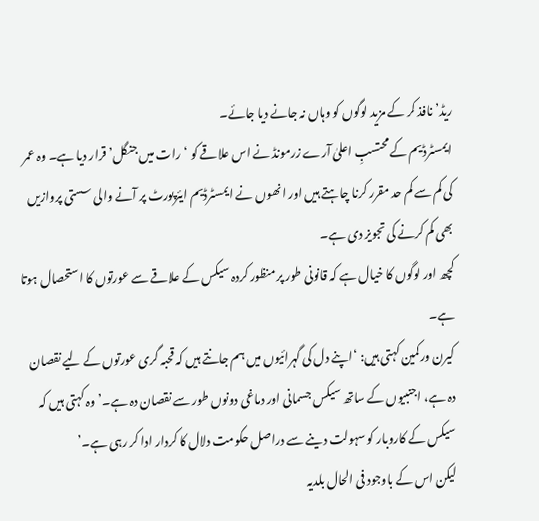ریڈ’ نافذ کر کے مزید لوگوں کو وہاں نہ جانے دیا جائے۔
ایمسٹرڈیم کے محتسبِ اعلیٰ آرے زرمونڈ نے اس علاقے کو ‘رات میں جنگل’ قرار دیا ہے۔ وہ عمر کی کم سے کم حد مقرر کرنا چاہتے ہیں اور انھوں نے ایمسٹرڈیم ایئرپورٹ پر آنے والی سستی پروازیں بھی کم کرنے کی تجویز دی ہے۔
کچھ اور لوگوں کا خیال ہے کہ قانونی طور پر منظور کردہ سیکس کے علاقے سے عورتوں کا استحصال ہوتا ہے۔
کیرن ورکمین کہتی ہیں: ‘اپنے دل کی گہرائیوں میں ہم جانتے ہیں کہ قحبہ گری عورتوں کے لیے نقصان دہ ہے، اجنبیوں کے ساتھ سیکس جسمانی اور دماغی دونوں طور سے نقصان دہ ہے۔’ وہ کہتی ہیں کہ سیکس کے کاروبار کو سہولت دینے سے دراصل حکومت دلال کا کردار ادا کر رہی ہے۔’
لیکن اس کے باوجود فی الحال بلدیہ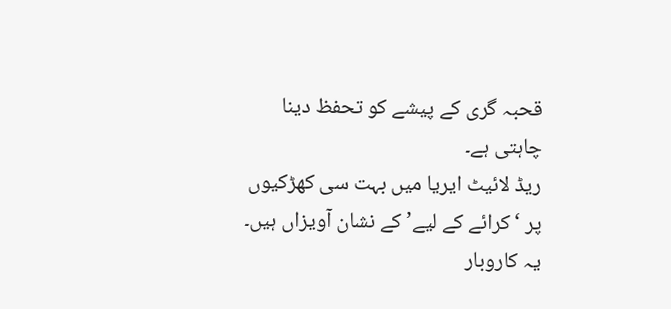قحبہ گری کے پیشے کو تحفظ دینا چاہتی ہے۔
ریڈ لائیٹ ایریا میں بہت سی کھڑکیوں پر ‘کرائے کے لیے’ کے نشان آویزاں ہیں۔ یہ کاروبار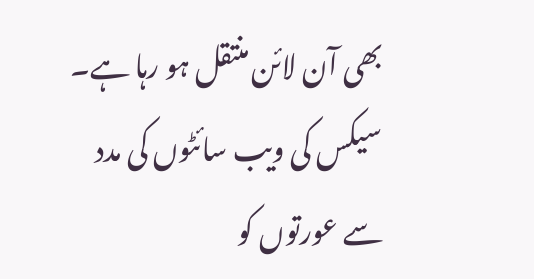بھی آن لائن منتقل ہو رہا ہے۔ سیکس کی ویب سائٹوں کی مدد سے عورتوں کو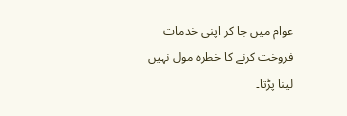عوام میں جا کر اپنی خدمات فروخت کرنے کا خطرہ مول نہیں لینا پڑتا۔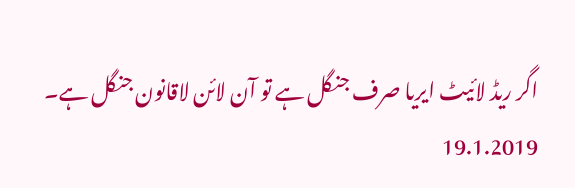اگر ریڈ لائیٹ ایریا صرف جنگل ہے تو آن لائن لاقانون جنگل ہے۔
19.1.2019